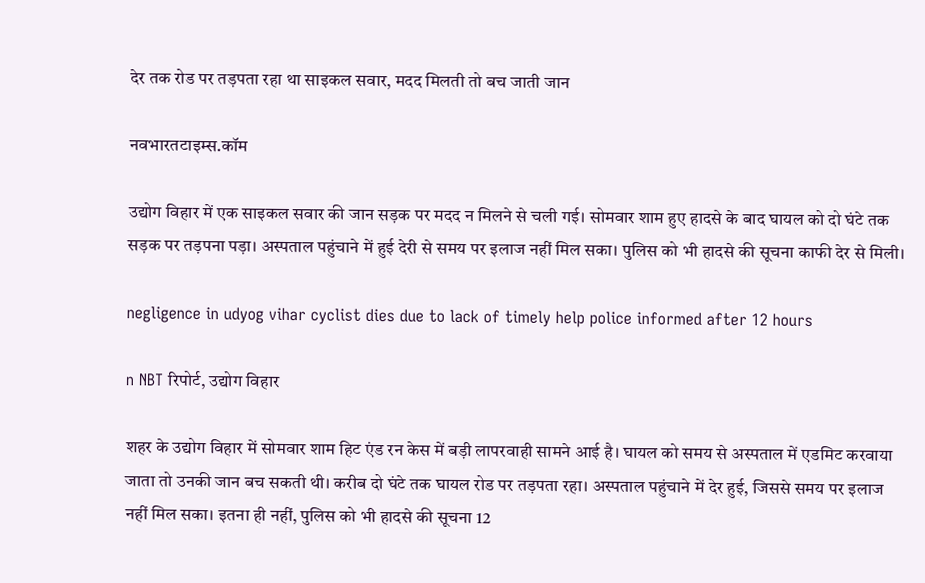देर तक रोड पर तड़पता रहा था साइकल सवार, मदद मिलती तो बच जाती जान

नवभारतटाइम्स.कॉम

उद्योग विहार में एक साइकल सवार की जान सड़क पर मदद न मिलने से चली गई। सोमवार शाम हुए हादसे के बाद घायल को दो घंटे तक सड़क पर तड़पना पड़ा। अस्पताल पहुंचाने में हुई देरी से समय पर इलाज नहीं मिल सका। पुलिस को भी हादसे की सूचना काफी देर से मिली।

negligence in udyog vihar cyclist dies due to lack of timely help police informed after 12 hours

n NBT रिपोर्ट, उद्योग विहार

शहर के उद्योग विहार में सोमवार शाम हिट एंड रन केस में बड़ी लापरवाही सामने आई है। घायल को समय से अस्पताल में एडमिट करवाया जाता तो उनकी जान बच सकती थी। करीब दो घंटे तक घायल रोड पर तड़पता रहा। अस्पताल पहुंचाने में देर हुई, जिससे समय पर इलाज नहीं मिल सका। इतना ही नहीं, पुलिस को भी हादसे की सूचना 12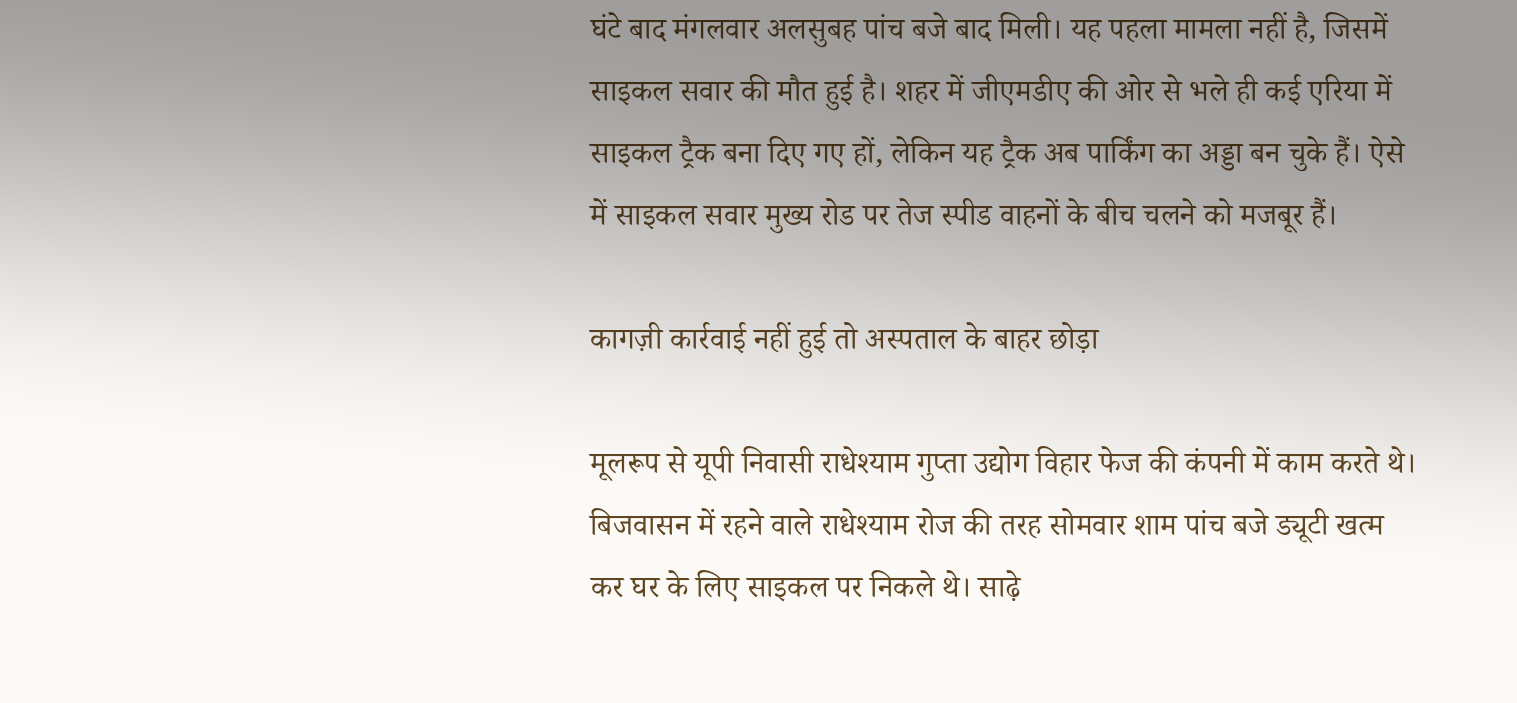घंटे बाद मंगलवार अलसुबह पांच बजे बाद मिली। यह पहला मामला नहीं है, जिसमें साइकल सवार की मौत हुई है। शहर में जीएमडीए की ओर से भले ही कई एरिया में साइकल ट्रैक बना दिए गए हों, लेकिन यह ट्रैक अब पार्किंग का अड्डा बन चुके हैं। ऐसे में साइकल सवार मुख्य रोड पर तेज स्पीड वाहनों के बीच चलने को मजबूर हैं।

कागज़ी कार्रवाई नहीं हुई तो अस्पताल के बाहर छोड़ा

मूलरूप से यूपी निवासी राधेश्याम गुप्ता उद्योग विहार फेज की कंपनी में काम करते थे। बिजवासन में रहने वाले राधेश्याम रोज की तरह सोमवार शाम पांच बजे ड्यूटी खत्म कर घर के लिए साइकल पर निकले थे। साढ़े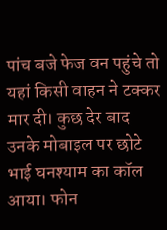पांच बजे फेज वन पहुंचे तो यहां किसी वाहन ने टक्कर मार दी। कुछ देर बाद उनके मोबाइल पर छोटे भाई घनश्याम का कॉल आया। फोन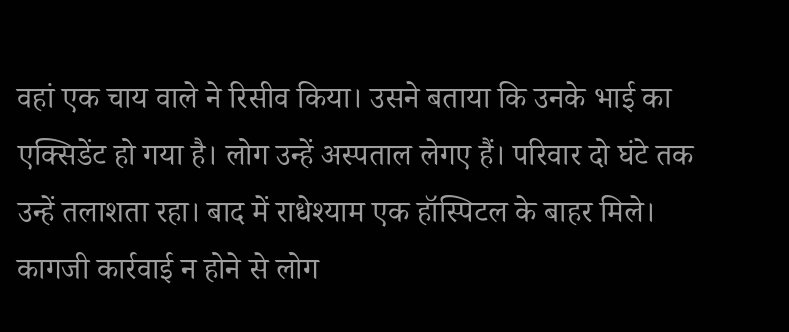वहां एक चाय वाले ने रिसीव किया। उसने बताया कि उनके भाई का एक्सिडेंट हो गया है। लोग उन्हें अस्पताल लेगए हैं। परिवार दो घंटे तक उन्हें तलाशता रहा। बाद में राधेश्याम एक हॉस्पिटल के बाहर मिले। कागजी कार्रवाई न होने से लोग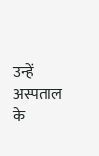उन्हें अस्पताल के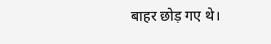बाहर छोड़ गए थे।